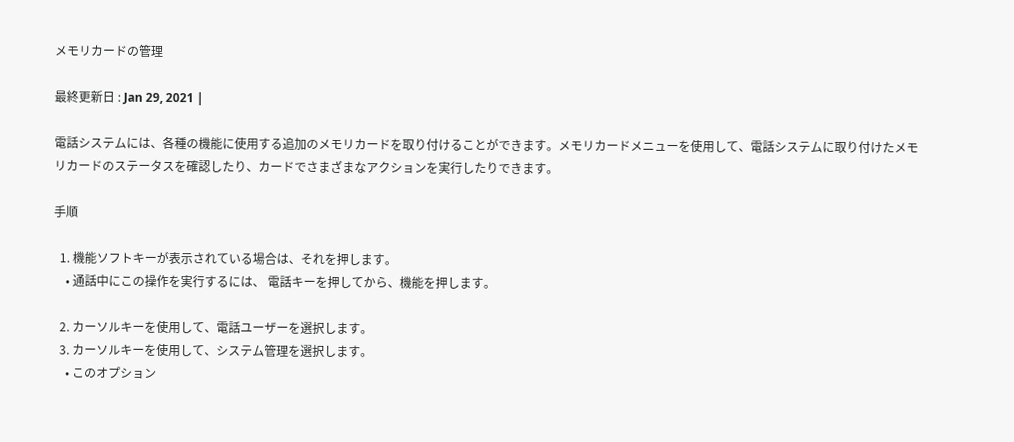メモリカードの管理

最終更新日 : Jan 29, 2021 |

電話システムには、各種の機能に使用する追加のメモリカードを取り付けることができます。メモリカードメニューを使用して、電話システムに取り付けたメモリカードのステータスを確認したり、カードでさまざまなアクションを実行したりできます。

手順

  1. 機能ソフトキーが表示されている場合は、それを押します。
    • 通話中にこの操作を実行するには、 電話キーを押してから、機能を押します。

  2. カーソルキーを使用して、電話ユーザーを選択します。
  3. カーソルキーを使用して、システム管理を選択します。
    • このオプション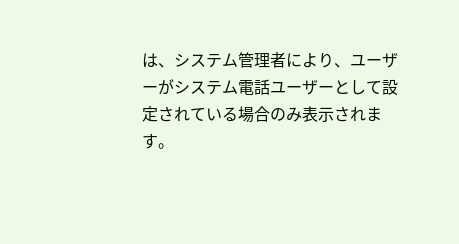は、システム管理者により、ユーザーがシステム電話ユーザーとして設定されている場合のみ表示されます。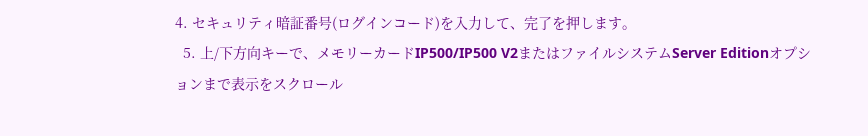4. セキュリティ暗証番号(ログインコード)を入力して、完了を押します。
  5. 上/下方向キーで、メモリーカードIP500/IP500 V2またはファイルシステムServer Editionオプションまで表示をスクロール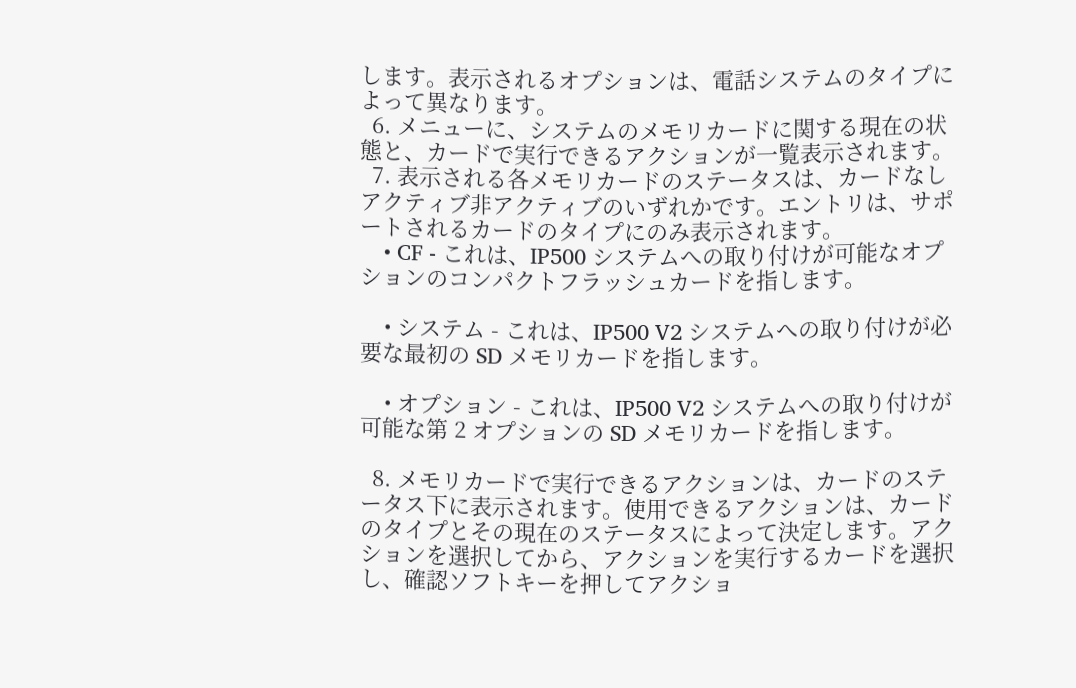します。表示されるオプションは、電話システムのタイプによって異なります。
  6. メニューに、システムのメモリカードに関する現在の状態と、カードで実行できるアクションが一覧表示されます。
  7. 表示される各メモリカードのステータスは、カードなしアクティブ非アクティブのいずれかです。エントリは、サポートされるカードのタイプにのみ表示されます。
    • CF - これは、IP500 システムへの取り付けが可能なオプションのコンパクトフラッシュカードを指します。

    • システム - これは、IP500 V2 システムへの取り付けが必要な最初の SD メモリカードを指します。

    • オプション - これは、IP500 V2 システムへの取り付けが可能な第 2 オプションの SD メモリカードを指します。

  8. メモリカードで実行できるアクションは、カードのステータス下に表示されます。使用できるアクションは、カードのタイプとその現在のステータスによって決定します。アクションを選択してから、アクションを実行するカードを選択し、確認ソフトキーを押してアクショ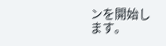ンを開始します。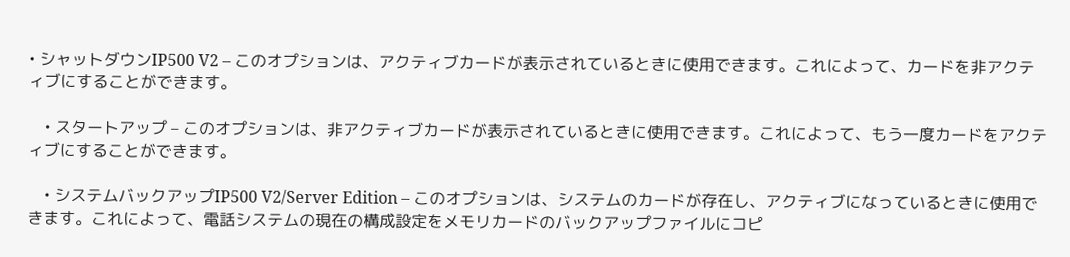• シャットダウンIP500 V2 – このオプションは、アクティブカードが表示されているときに使用できます。これによって、カードを非アクティブにすることができます。

    • スタートアップ – このオプションは、非アクティブカードが表示されているときに使用できます。これによって、もう一度カードをアクティブにすることができます。

    • システムバックアップIP500 V2/Server Edition – このオプションは、システムのカードが存在し、アクティブになっているときに使用できます。これによって、電話システムの現在の構成設定をメモリカードのバックアップファイルにコピ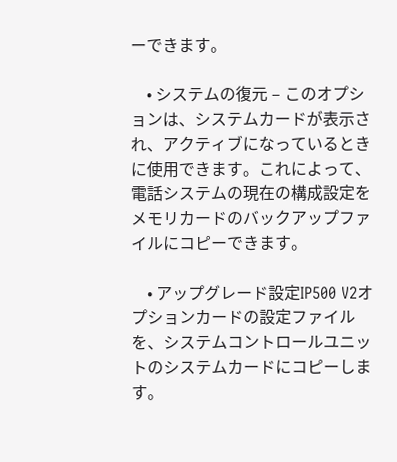ーできます。

    • システムの復元 – このオプションは、システムカードが表示され、アクティブになっているときに使用できます。これによって、電話システムの現在の構成設定をメモリカードのバックアップファイルにコピーできます。

    • アップグレード設定IP500 V2オプションカードの設定ファイルを、システムコントロールユニットのシステムカードにコピーします。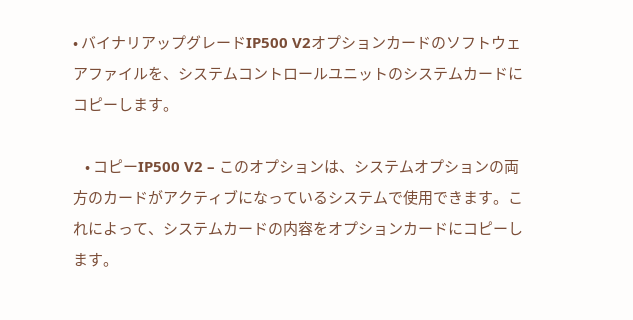• バイナリアップグレードIP500 V2オプションカードのソフトウェアファイルを、システムコントロールユニットのシステムカードにコピーします。

    • コピーIP500 V2 – このオプションは、システムオプションの両方のカードがアクティブになっているシステムで使用できます。これによって、システムカードの内容をオプションカードにコピーします。